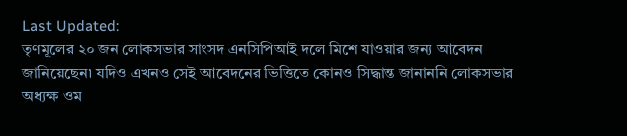Last Updated:
তৃণমূলের ২০ জন লোকসভার সাংসদ এনসিপিআই দলে মিশে যাওয়ার জন্য আবেদন জানিয়েছেন৷ যদিও এখনও সেই আবেদনের ভিত্তিতে কোনও সিদ্ধান্ত জানাননি লোকসভার অধ্যক্ষ ওম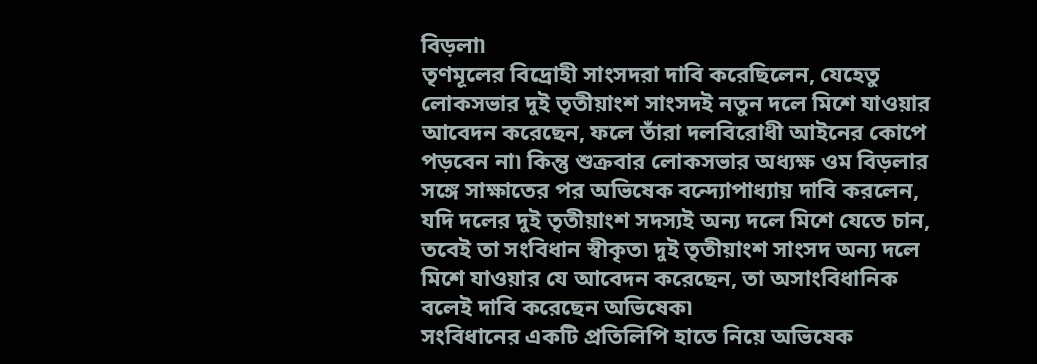বিড়লা৷
তৃণমূলের বিদ্রোহী সাংসদরা দাবি করেছিলেন, যেহেতু লোকসভার দুই তৃতীয়াংশ সাংসদই নতুন দলে মিশে যাওয়ার আবেদন করেছেন, ফলে তাঁরা দলবিরোধী আইনের কোপে পড়বেন না৷ কিন্তু শুক্রবার লোকসভার অধ্যক্ষ ওম বিড়লার সঙ্গে সাক্ষাতের পর অভিষেক বন্দ্যোপাধ্যায় দাবি করলেন, যদি দলের দুই তৃতীয়াংশ সদস্যই অন্য দলে মিশে যেতে চান, তবেই তা সংবিধান স্বীকৃত৷ দুই তৃতীয়াংশ সাংসদ অন্য দলে মিশে যাওয়ার যে আবেদন করেছেন, তা অসাংবিধানিক বলেই দাবি করেছেন অভিষেক৷
সংবিধানের একটি প্রতিলিপি হাতে নিয়ে অভিষেক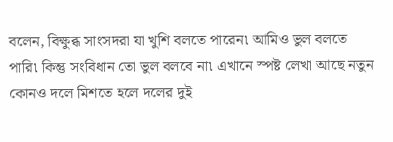বলেন, বিক্ষুব্ধ সাংসদরা যা খুশি বলতে পারেন৷ আমিও ভুল বলতে পারি৷ কিন্তু সংবিধান তো ভুল বলবে না৷ এখানে স্পষ্ট লেখা আছে নতুন কোনও দলে মিশতে হলে দলের দুই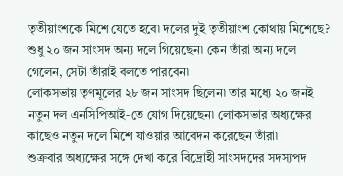তৃতীয়াংশকে মিশে যেতে হবে৷ দলের দুই তৃতীয়াংশ কোথায় মিশেছে? শুধু ২০ জন সাংসদ অন্য দলে গিয়েছেন৷ কেন তাঁরা অন্য দলে গেলেন, সেটা তাঁরাই বলতে পারবেন৷
লোকসভায় তৃণমূলের ২৮ জন সাংসদ ছিলেন৷ তার মধ্যে ২০ জনই নতুন দল এনসিপিআই-তে যোগ দিয়েছেন৷ লোকসভার অধ্যক্ষের কাছেও নতুন দলে মিশে যাওয়ার আবেদন করেছেন তাঁরা৷
শুক্রবার অধ্যক্ষের সঙ্গে দেখা করে বিদ্রোহী সাংসদদের সদস্যপদ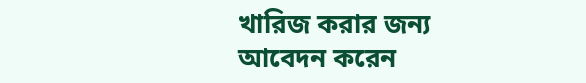খারিজ করার জন্য আবেদন করেন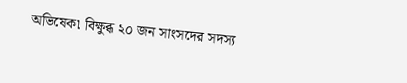অভিষেক৷ বিক্ষুব্ধ ২০ জন সাংসদের সদস্য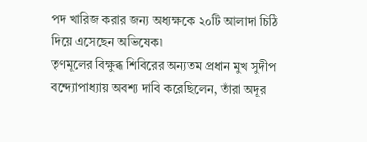পদ খারিজ করার জন্য অধ্যক্ষকে ২০টি আলাদা চিঠি দিয়ে এসেছেন অভিষেক৷
তৃণমূলের বিক্ষুব্ধ শিবিরের অন্যতম প্রধান মুখ সুদীপ বন্দ্যোপাধ্যায় অবশ্য দাবি করেছিলেন, তাঁরা অদূর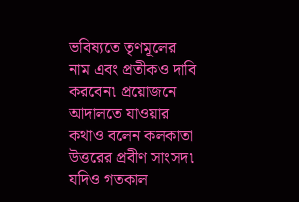ভবিষ্যতে তৃণমূলের নাম এবং প্রতীকও দাবি করবেন৷ প্রয়োজনে আদালতে যাওয়ার কথাও বলেন কলকাতা উত্তরের প্রবীণ সাংসদ৷
যদিও গতকাল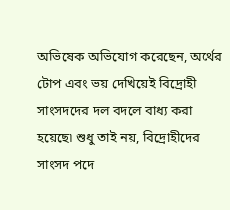অভিষেক অভিযোগ করেছেন, অর্থের টোপ এবং ভয় দেখিয়েই বিদ্রোহী সাংসদদের দল বদলে বাধ্য করা হয়েছে৷ শুধু তাই নয়, বিদ্রোহীদের সাংসদ পদে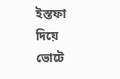ইস্তফা দিয়ে ভোটে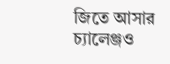জিতে আসার চ্যালেঞ্জও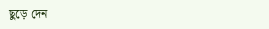ছুড়ে দেন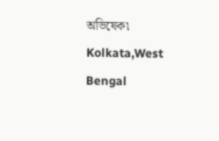অভিষেক৷
Kolkata,West Bengal